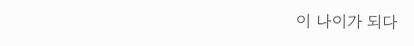이 나이가 되다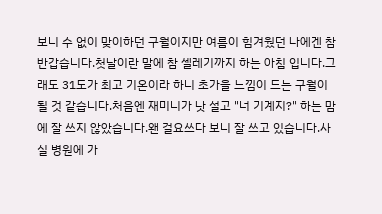보니 수 없이 맞이하던 구월이지만 여름이 힘겨웠던 나에겐 참 반갑습니다.첫날이란 말에 참 셀레기까지 하는 아침 입니다.그래도 31도가 최고 기온이라 하니 초가을 느낌이 드는 구월이 될 것 같습니다.처음엔 재미니가 낫 설고 "너 기계지?" 하는 맘에 잘 쓰지 않았습니다.왠 걸요쓰다 보니 잘 쓰고 있습니다.사실 병원에 가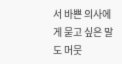서 바쁜 의사에게 묻고 싶은 말도 머뭇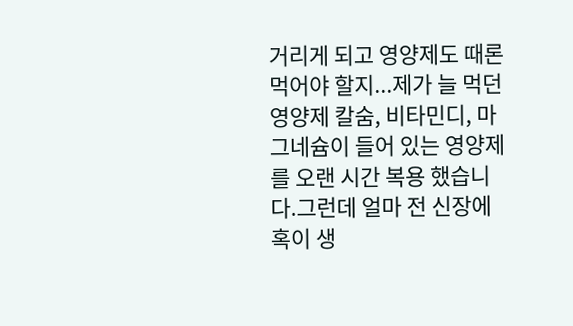거리게 되고 영양제도 때론 먹어야 할지...제가 늘 먹던 영양제 칼숨, 비타민디, 마그네슘이 들어 있는 영양제를 오랜 시간 복용 했습니다.그런데 얼마 전 신장에 혹이 생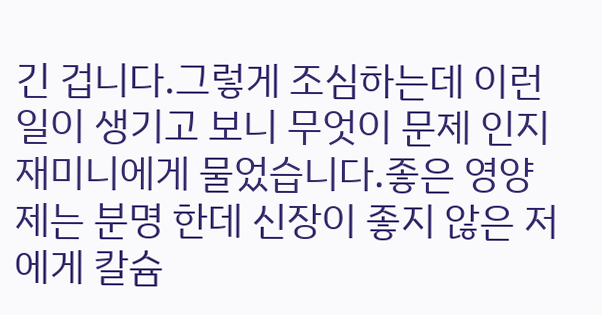긴 겁니다.그렇게 조심하는데 이런 일이 생기고 보니 무엇이 문제 인지 재미니에게 물었습니다.좋은 영양제는 분명 한데 신장이 좋지 않은 저에게 칼슘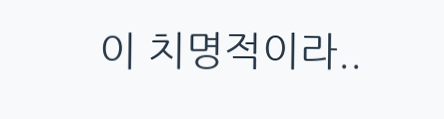이 치명적이라..